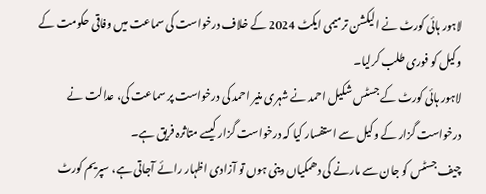لاہور ہائی کورٹ نے الیکشن ترمیمی ایکٹ 2024 کے خلاف درخواست کی سماعت میں وفاقی حکومت کے وکیل کو فوری طلب کرلیا۔
لاہور ہائی کورٹ کے جسٹس شکیل احمد نے شہری منیر احمد کی درخواست پر سماعت کی، عدالت نے درخواست گزار کے وکیل سے استفسار کیا کہ درخواست گزار کیسے متاثرہ فریق ہے۔
چیف جسٹس کو جان سے مارنے کی دھمکیاں دینی ہوں تو آزادی اظہار رائے آجاتی ہے، سپریم کورٹ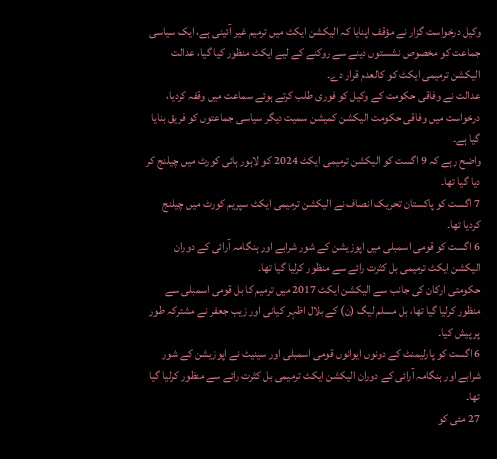وکیل درخواست گزار نے مؤقف اپنایا کہ الیکشن ایکٹ میں ترمیم غیر آئینی ہے، ایک سیاسی جماعت کو مخصوص نشستوں دینے سے روکنے کے لیے ایکٹ منظور کیا گیا، عدالت الیکشن ترمیمی ایکٹ کو کالعدم قرار دے۔
عدالت نے وفاقی حکومت کے وکیل کو فوری طلب کرتے ہوئے سماعت میں وقفہ کردیا، درخواست میں وفاقی حکومت الیکشن کمیشن سمیت دیگر سیاسی جماعتوں کو فریق بنایا گیا ہے۔
واضح رہے کہ 9 اگست کو الیکشن ترمیمی ایکٹ 2024 کو لاہور ہائی کورٹ میں چیلنج کر دیا گیا تھا۔
7 اگست کو پاکستان تحریک انصاف نے الیکشن ترمیمی ایکٹ سپریم کورٹ میں چیلنج کردیا تھا۔
6 اگست کو قومی اسمبلی میں اپوزیشن کے شور شرابے اور ہنگامہ آرائی کے دوران الیکشن ایکٹ ترمیمی بل کثرت رائے سے منظور کرلیا گیا تھا۔
حکومتی ارکان کی جانب سے الیکشن ایکٹ 2017 میں ترمیم کا بل قومی اسمبلی سے منظور کرلیا گیا تھا، بل مسلم لیگ (ن) کے بلال اظہر کیانی اور زیب جعفر نے مشترکہ طور پر پیش کیا۔
6 اگست کو پارلیمنٹ کے دونوں ایوانوں قومی اسمبلی اور سینیٹ نے اپوزیشن کے شور شرابے اور ہنگامہ آرائی کے دوران الیکشن ایکٹ ترمیمی بل کثرت رائے سے منظور کرلیا گیا تھا۔
27 مئی کو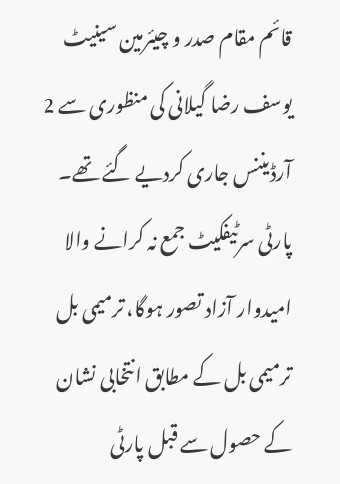قائم مقام صدر و چیئرمین سینیٹ یوسف رضا گیلانی کی منظوری سے 2 آرڈیننس جاری کردیے گئے تھے۔
پارٹی سرٹیفکیٹ جمع نہ کرانے والا امیدوار آزاد تصور ہوگا، ترمیمی بل
ترمیمی بل کے مطابق انتخابی نشان کے حصول سے قبل پارٹی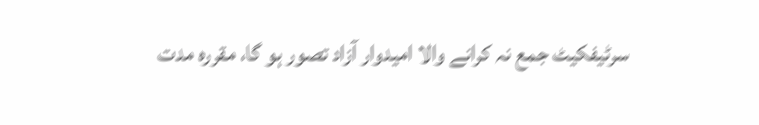سرٹیفکیٹ جمع نہ کرانے والا امیدوار آزاد تصور ہو گا، مقررہ مدت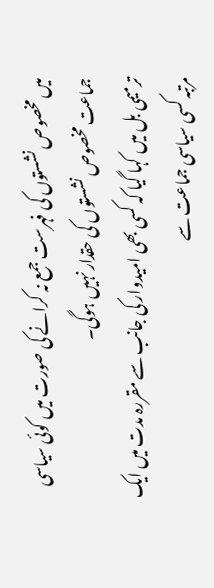میں مخصوص نشستوں کی فہرست جمع نہ کرانے کی صورت میں کوئی سیاسی جماعت مخصوص نشستوں کی حقدار نہیں ہوگی۔
ترمیمی بل میں کہا گیا کہ کسی بھی امیدوار کی جانب سے مقررہ مدت میں ایک مرتبہ کسی سیاسی جماعت سے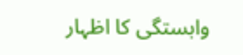وابستگی کا اظہار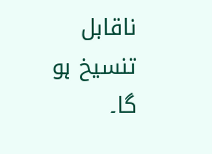ناقابل تنسیخ ہو گا۔